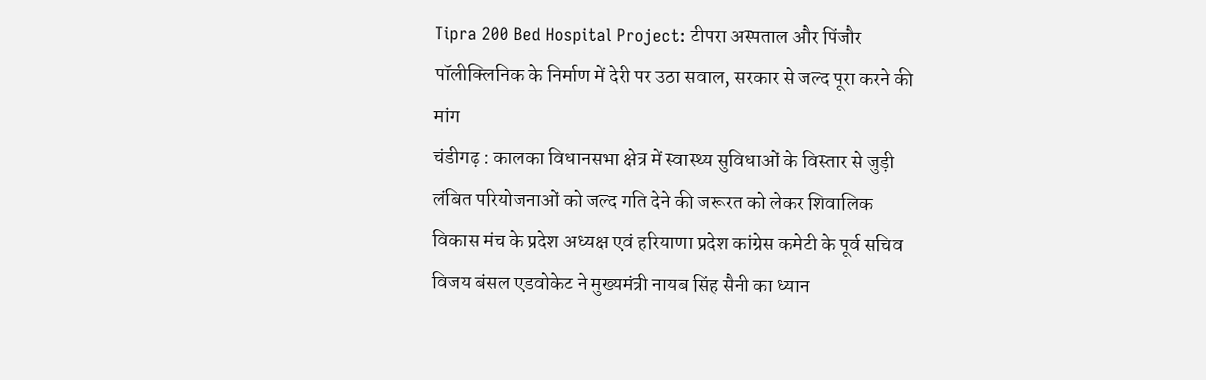Tipra 200 Bed Hospital Project: टीपरा अस्पताल और पिंजौर पॉलीक्लिनिक के निर्माण में देरी पर उठा सवाल, सरकार से जल्द पूरा करने की मांग
चंडीगढ़ : कालका विधानसभा क्षेत्र में स्वास्थ्य सुविधाओं के विस्तार से जुड़ी लंबित परियोजनाओं को जल्द गति देने की जरूरत को लेकर शिवालिक विकास मंच के प्रदेश अध्यक्ष एवं हरियाणा प्रदेश कांग्रेस कमेटी के पूर्व सचिव विजय बंसल एडवोकेट ने मुख्यमंत्री नायब सिंह सैनी का ध्यान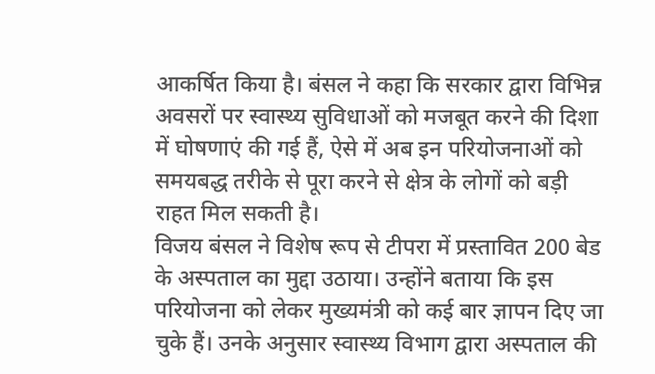आकर्षित किया है। बंसल ने कहा कि सरकार द्वारा विभिन्न अवसरों पर स्वास्थ्य सुविधाओं को मजबूत करने की दिशा में घोषणाएं की गई हैं, ऐसे में अब इन परियोजनाओं को समयबद्ध तरीके से पूरा करने से क्षेत्र के लोगों को बड़ी राहत मिल सकती है।
विजय बंसल ने विशेष रूप से टीपरा में प्रस्तावित 200 बेड के अस्पताल का मुद्दा उठाया। उन्होंने बताया कि इस परियोजना को लेकर मुख्यमंत्री को कई बार ज्ञापन दिए जा चुके हैं। उनके अनुसार स्वास्थ्य विभाग द्वारा अस्पताल की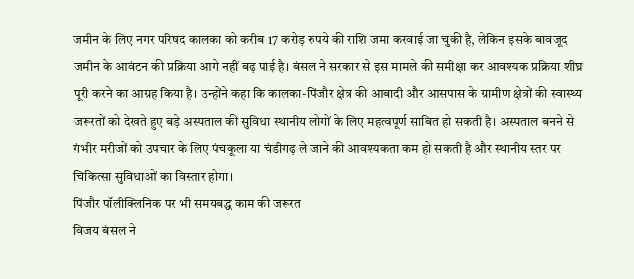जमीन के लिए नगर परिषद कालका को करीब 17 करोड़ रुपये की राशि जमा करवाई जा चुकी है, लेकिन इसके बावजूद जमीन के आवंटन की प्रक्रिया आगे नहीं बढ़ पाई है। बंसल ने सरकार से इस मामले की समीक्षा कर आवश्यक प्रक्रिया शीघ्र पूरी करने का आग्रह किया है। उन्होंने कहा कि कालका-पिंजौर क्षेत्र की आबादी और आसपास के ग्रामीण क्षेत्रों की स्वास्थ्य जरूरतों को देखते हुए बड़े अस्पताल की सुविधा स्थानीय लोगों के लिए महत्वपूर्ण साबित हो सकती है। अस्पताल बनने से गंभीर मरीजों को उपचार के लिए पंचकूला या चंडीगढ़ ले जाने की आवश्यकता कम हो सकती है और स्थानीय स्तर पर चिकित्सा सुविधाओं का विस्तार होगा।
पिंजौर पॉलीक्लिनिक पर भी समयबद्ध काम की जरूरत
विजय बंसल ने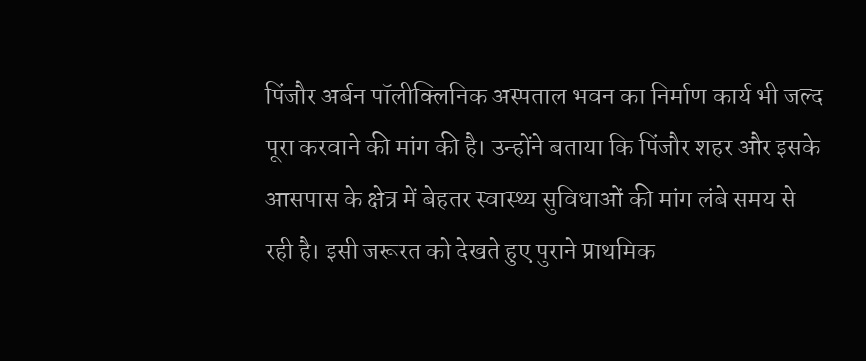पिंजौर अर्बन पॉलीक्लिनिक अस्पताल भवन का निर्माण कार्य भी जल्द पूरा करवाने की मांग की है। उन्होंने बताया कि पिंजौर शहर और इसके आसपास के क्षेत्र में बेहतर स्वास्थ्य सुविधाओं की मांग लंबे समय से रही है। इसी जरूरत को देखते हुए पुराने प्राथमिक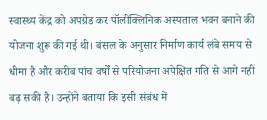स्वास्थ्य केंद्र को अपग्रेड कर पॉलीक्लिनिक अस्पताल भवन बनाने की योजना शुरू की गई थी। बंसल के अनुसार निर्माण कार्य लंबे समय से धीमा है और करीब पांच वर्षों से परियोजना अपेक्षित गति से आगे नहीं बढ़ सकी है। उन्होंने बताया कि इसी संबंध में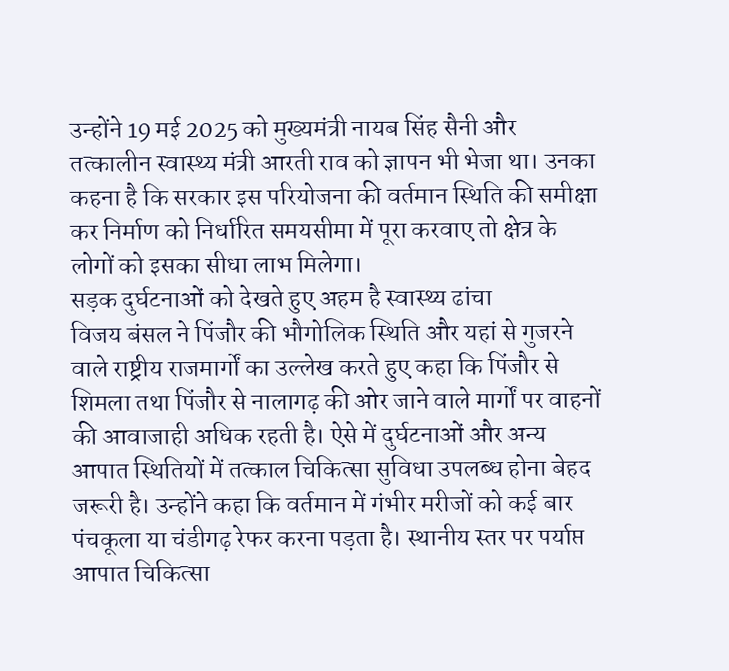उन्होंने 19 मई 2025 को मुख्यमंत्री नायब सिंह सैनी और तत्कालीन स्वास्थ्य मंत्री आरती राव को ज्ञापन भी भेजा था। उनका कहना है कि सरकार इस परियोजना की वर्तमान स्थिति की समीक्षा कर निर्माण को निर्धारित समयसीमा में पूरा करवाए तो क्षेत्र के लोगों को इसका सीधा लाभ मिलेगा।
सड़क दुर्घटनाओं को देखते हुए अहम है स्वास्थ्य ढांचा
विजय बंसल ने पिंजौर की भौगोलिक स्थिति और यहां से गुजरने वाले राष्ट्रीय राजमार्गों का उल्लेख करते हुए कहा कि पिंजौर से शिमला तथा पिंजौर से नालागढ़ की ओर जाने वाले मार्गों पर वाहनों की आवाजाही अधिक रहती है। ऐसे में दुर्घटनाओं और अन्य आपात स्थितियों में तत्काल चिकित्सा सुविधा उपलब्ध होना बेहद जरूरी है। उन्होंने कहा कि वर्तमान में गंभीर मरीजों को कई बार पंचकूला या चंडीगढ़ रेफर करना पड़ता है। स्थानीय स्तर पर पर्याप्त आपात चिकित्सा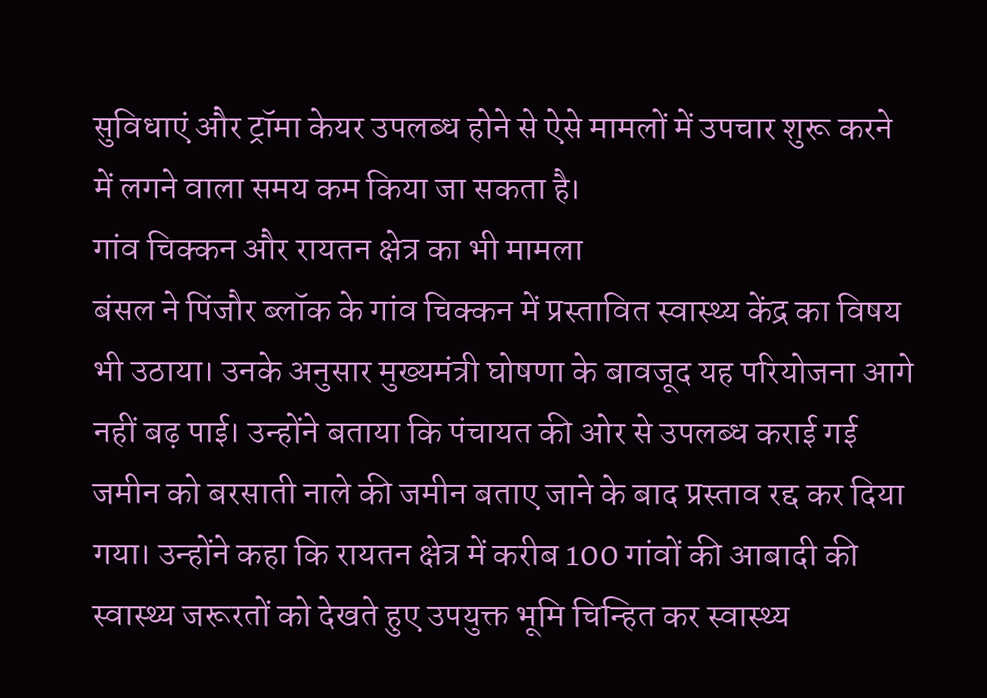सुविधाएं और ट्रॉमा केयर उपलब्ध होने से ऐसे मामलों में उपचार शुरू करने में लगने वाला समय कम किया जा सकता है।
गांव चिक्कन और रायतन क्षेत्र का भी मामला
बंसल ने पिंजौर ब्लॉक के गांव चिक्कन में प्रस्तावित स्वास्थ्य केंद्र का विषय भी उठाया। उनके अनुसार मुख्यमंत्री घोषणा के बावजूद यह परियोजना आगे नहीं बढ़ पाई। उन्होंने बताया कि पंचायत की ओर से उपलब्ध कराई गई जमीन को बरसाती नाले की जमीन बताए जाने के बाद प्रस्ताव रद्द कर दिया गया। उन्होंने कहा कि रायतन क्षेत्र में करीब 100 गांवों की आबादी की स्वास्थ्य जरूरतों को देखते हुए उपयुक्त भूमि चिन्हित कर स्वास्थ्य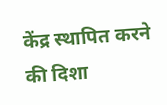केंद्र स्थापित करने की दिशा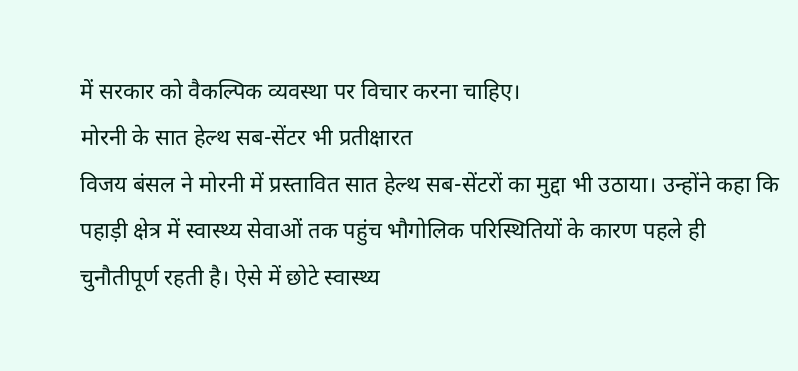में सरकार को वैकल्पिक व्यवस्था पर विचार करना चाहिए।
मोरनी के सात हेल्थ सब-सेंटर भी प्रतीक्षारत
विजय बंसल ने मोरनी में प्रस्तावित सात हेल्थ सब-सेंटरों का मुद्दा भी उठाया। उन्होंने कहा कि पहाड़ी क्षेत्र में स्वास्थ्य सेवाओं तक पहुंच भौगोलिक परिस्थितियों के कारण पहले ही चुनौतीपूर्ण रहती है। ऐसे में छोटे स्वास्थ्य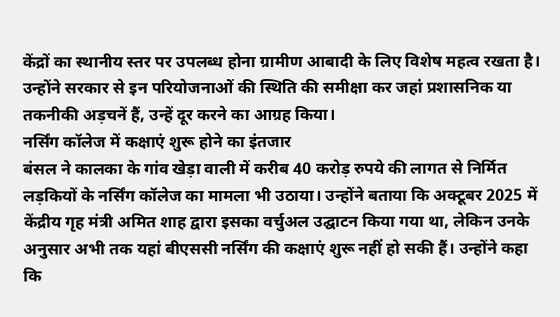केंद्रों का स्थानीय स्तर पर उपलब्ध होना ग्रामीण आबादी के लिए विशेष महत्व रखता है। उन्होंने सरकार से इन परियोजनाओं की स्थिति की समीक्षा कर जहां प्रशासनिक या तकनीकी अड़चनें हैं, उन्हें दूर करने का आग्रह किया।
नर्सिंग कॉलेज में कक्षाएं शुरू होने का इंतजार
बंसल ने कालका के गांव खेड़ा वाली में करीब 40 करोड़ रुपये की लागत से निर्मित लड़कियों के नर्सिंग कॉलेज का मामला भी उठाया। उन्होंने बताया कि अक्टूबर 2025 में केंद्रीय गृह मंत्री अमित शाह द्वारा इसका वर्चुअल उद्घाटन किया गया था, लेकिन उनके अनुसार अभी तक यहां बीएससी नर्सिंग की कक्षाएं शुरू नहीं हो सकी हैं। उन्होंने कहा कि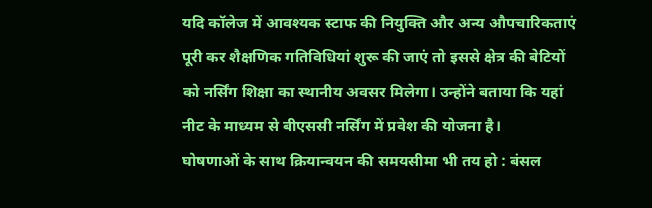यदि कॉलेज में आवश्यक स्टाफ की नियुक्ति और अन्य औपचारिकताएं पूरी कर शैक्षणिक गतिविधियां शुरू की जाएं तो इससे क्षेत्र की बेटियों को नर्सिंग शिक्षा का स्थानीय अवसर मिलेगा। उन्होंने बताया कि यहां नीट के माध्यम से बीएससी नर्सिंग में प्रवेश की योजना है।
घोषणाओं के साथ क्रियान्वयन की समयसीमा भी तय हो : बंसल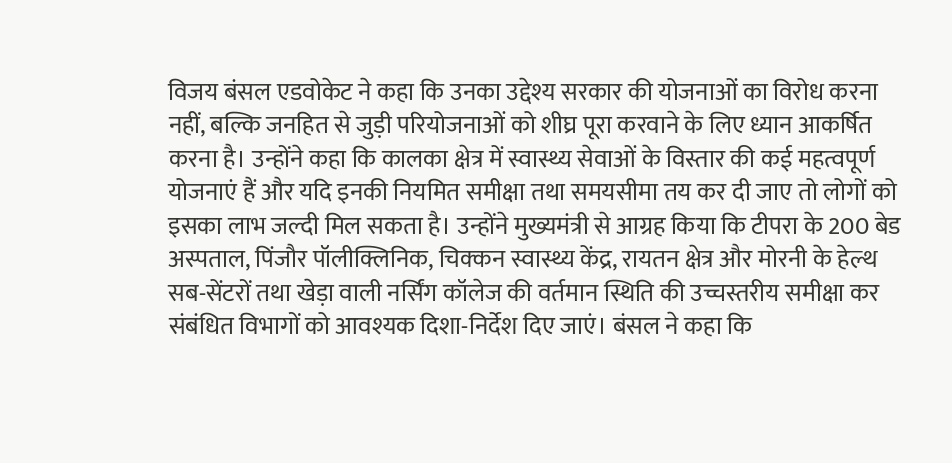विजय बंसल एडवोकेट ने कहा कि उनका उद्देश्य सरकार की योजनाओं का विरोध करना नहीं, बल्कि जनहित से जुड़ी परियोजनाओं को शीघ्र पूरा करवाने के लिए ध्यान आकर्षित करना है। उन्होंने कहा कि कालका क्षेत्र में स्वास्थ्य सेवाओं के विस्तार की कई महत्वपूर्ण योजनाएं हैं और यदि इनकी नियमित समीक्षा तथा समयसीमा तय कर दी जाए तो लोगों को इसका लाभ जल्दी मिल सकता है। उन्होंने मुख्यमंत्री से आग्रह किया कि टीपरा के 200 बेड अस्पताल, पिंजौर पॉलीक्लिनिक, चिक्कन स्वास्थ्य केंद्र, रायतन क्षेत्र और मोरनी के हेल्थ सब-सेंटरों तथा खेड़ा वाली नर्सिंग कॉलेज की वर्तमान स्थिति की उच्चस्तरीय समीक्षा कर संबंधित विभागों को आवश्यक दिशा-निर्देश दिए जाएं। बंसल ने कहा कि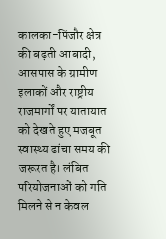कालका-पिंजौर क्षेत्र की बढ़ती आबादी, आसपास के ग्रामीण इलाकों और राष्ट्रीय राजमार्गों पर यातायात को देखते हुए मजबूत स्वास्थ्य ढांचा समय की जरूरत है। लंबित परियोजनाओं को गति मिलने से न केवल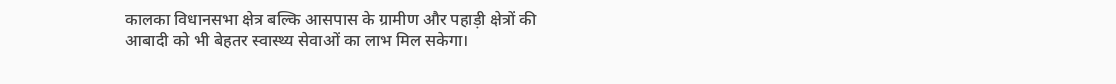कालका विधानसभा क्षेत्र बल्कि आसपास के ग्रामीण और पहाड़ी क्षेत्रों की आबादी को भी बेहतर स्वास्थ्य सेवाओं का लाभ मिल सकेगा।